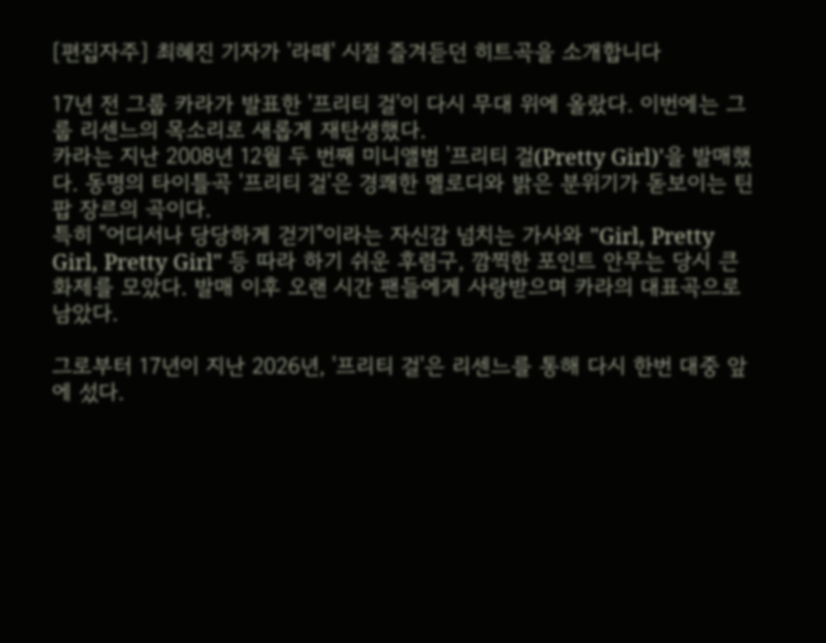[편집자주] 최혜진 기자가 '라떼' 시절 즐겨듣던 히트곡을 소개합니다

17년 전 그룹 카라가 발표한 '프리티 걸'이 다시 무대 위에 올랐다. 이번에는 그룹 리센느의 목소리로 새롭게 재탄생했다.
카라는 지난 2008년 12월 두 번째 미니앨범 '프리티 걸(Pretty Girl)'을 발매했다. 동명의 타이틀곡 '프리티 걸'은 경쾌한 멜로디와 밝은 분위기가 돋보이는 틴팝 장르의 곡이다.
특히 "어디서나 당당하게 걷기"이라는 자신감 넘치는 가사와 "Girl, Pretty Girl, Pretty Girl" 등 따라 하기 쉬운 후렴구, 깜찍한 포인트 안무는 당시 큰 화제를 모았다. 발매 이후 오랜 시간 팬들에게 사랑받으며 카라의 대표곡으로 남았다.

그로부터 17년이 지난 2026년, '프리티 걸'은 리센느를 통해 다시 한번 대중 앞에 섰다.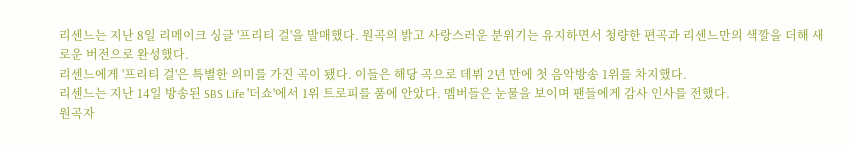리센느는 지난 8일 리메이크 싱글 '프리티 걸'을 발매했다. 원곡의 밝고 사랑스러운 분위기는 유지하면서 청량한 편곡과 리센느만의 색깔을 더해 새로운 버전으로 완성했다.
리센느에게 '프리티 걸'은 특별한 의미를 가진 곡이 됐다. 이들은 해당 곡으로 데뷔 2년 만에 첫 음악방송 1위를 차지했다.
리센느는 지난 14일 방송된 SBS Life '더쇼'에서 1위 트로피를 품에 안았다. 멤버들은 눈물을 보이며 팬들에게 감사 인사를 전했다.
원곡자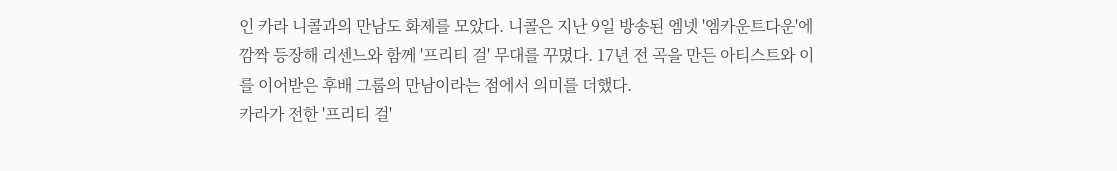인 카라 니콜과의 만남도 화제를 모았다. 니콜은 지난 9일 방송된 엠넷 '엠카운트다운'에 깜짝 등장해 리센느와 함께 '프리티 걸' 무대를 꾸몄다. 17년 전 곡을 만든 아티스트와 이를 이어받은 후배 그룹의 만남이라는 점에서 의미를 더했다.
카라가 전한 '프리티 걸'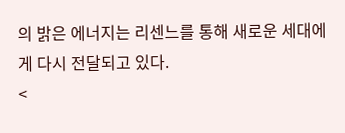의 밝은 에너지는 리센느를 통해 새로운 세대에게 다시 전달되고 있다.
<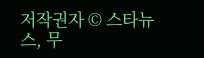저작권자 © 스타뉴스, 무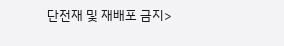단전재 및 재배포 금지>